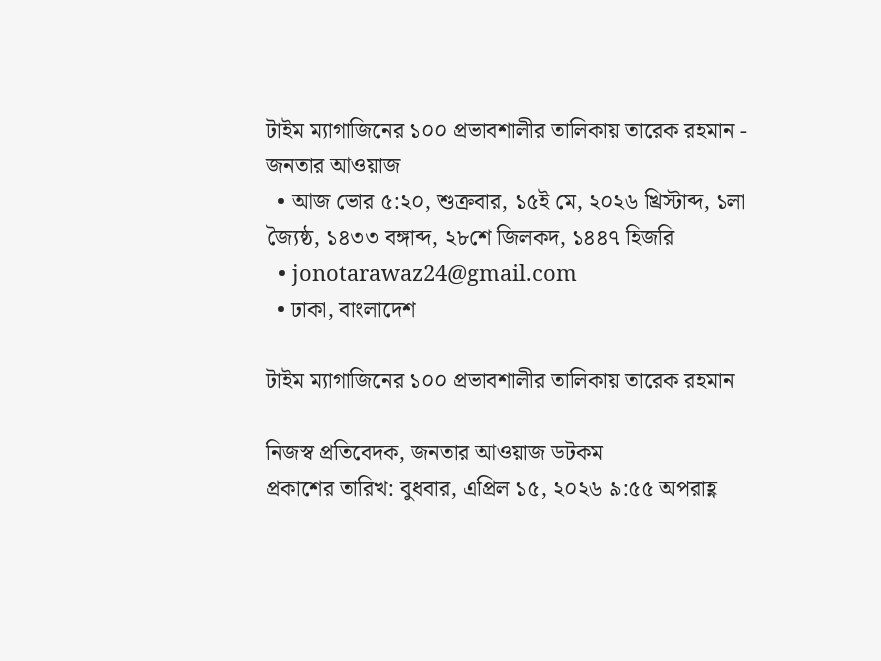টাইম ম্যাগাজিনের ১০০ প্রভাবশালীর তালিকায় তারেক রহমান - জনতার আওয়াজ
  • আজ ভোর ৫:২০, শুক্রবার, ১৫ই মে, ২০২৬ খ্রিস্টাব্দ, ১লা জ্যৈষ্ঠ, ১৪৩৩ বঙ্গাব্দ, ২৮শে জিলকদ, ১৪৪৭ হিজরি
  • jonotarawaz24@gmail.com
  • ঢাকা, বাংলাদেশ

টাইম ম্যাগাজিনের ১০০ প্রভাবশালীর তালিকায় তারেক রহমান

নিজস্ব প্রতিবেদক, জনতার আওয়াজ ডটকম
প্রকাশের তারিখ: বুধবার, এপ্রিল ১৫, ২০২৬ ৯:৫৫ অপরাহ্ণ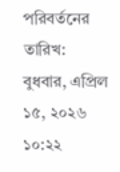পরিবর্তনের তারিখ: বুধবার, এপ্রিল ১৫, ২০২৬ ১০:২২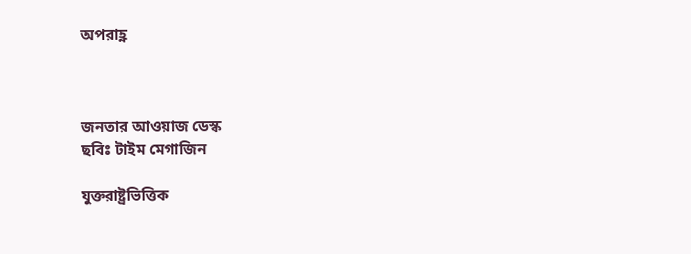অপরাহ্ণ



জনতার আওয়াজ ডেস্ক
ছবিঃ টাইম মেগাজিন

যুক্তরাষ্ট্রভিত্তিক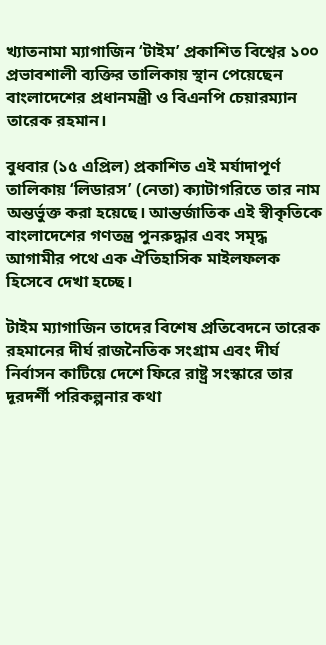খ্যাতনামা ম্যাগাজিন ‘টাইম’ প্রকাশিত বিশ্বের ১০০ প্রভাবশালী ব্যক্তির তালিকায় স্থান পেয়েছেন বাংলাদেশের প্রধানমন্ত্রী ও বিএনপি চেয়ারম্যান তারেক রহমান।

বুধবার (১৫ এপ্রিল) প্রকাশিত এই মর্যাদাপূর্ণ তালিকায় ‘লিডারস’ (নেতা) ক্যাটাগরিতে তার নাম অন্তর্ভুক্ত করা হয়েছে। আন্তর্জাতিক এই স্বীকৃতিকে বাংলাদেশের গণতন্ত্র পুনরুদ্ধার এবং সমৃদ্ধ আগামীর পথে এক ঐতিহাসিক মাইলফলক হিসেবে দেখা হচ্ছে।

টাইম ম্যাগাজিন তাদের বিশেষ প্রতিবেদনে তারেক রহমানের দীর্ঘ রাজনৈতিক সংগ্রাম এবং দীর্ঘ নির্বাসন কাটিয়ে দেশে ফিরে রাষ্ট্র সংস্কারে তার দূরদর্শী পরিকল্পনার কথা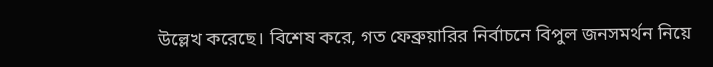উল্লেখ করেছে। বিশেষ করে, গত ফেব্রুয়ারির নির্বাচনে বিপুল জনসমর্থন নিয়ে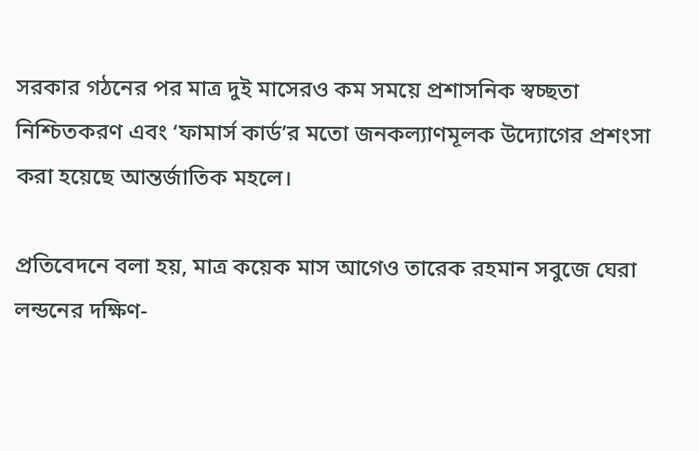সরকার গঠনের পর মাত্র দুই মাসেরও কম সময়ে প্রশাসনিক স্বচ্ছতা নিশ্চিতকরণ এবং ‘ফামার্স কার্ড’র মতো জনকল্যাণমূলক উদ্যোগের প্রশংসা করা হয়েছে আন্তর্জাতিক মহলে।

প্রতিবেদনে বলা হয়, মাত্র কয়েক মাস আগেও তারেক রহমান সবুজে ঘেরা লন্ডনের দক্ষিণ-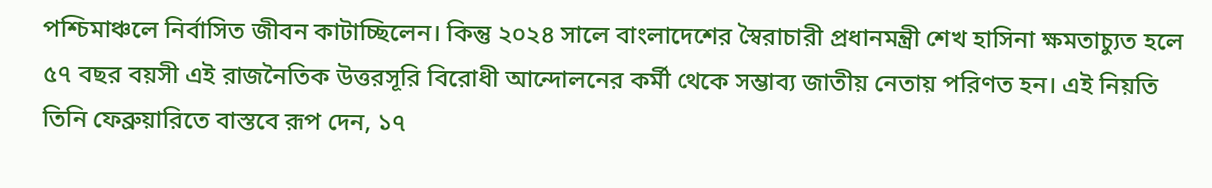পশ্চিমাঞ্চলে নির্বাসিত জীবন কাটাচ্ছিলেন। কিন্তু ২০২৪ সালে বাংলাদেশের স্বৈরাচারী প্রধানমন্ত্রী শেখ হাসিনা ক্ষমতাচ্যুত হলে ৫৭ বছর বয়সী এই রাজনৈতিক উত্তরসূরি বিরোধী আন্দোলনের কর্মী থেকে সম্ভাব্য জাতীয় নেতায় পরিণত হন। এই নিয়তি তিনি ফেব্রুয়ারিতে বাস্তবে রূপ দেন, ১৭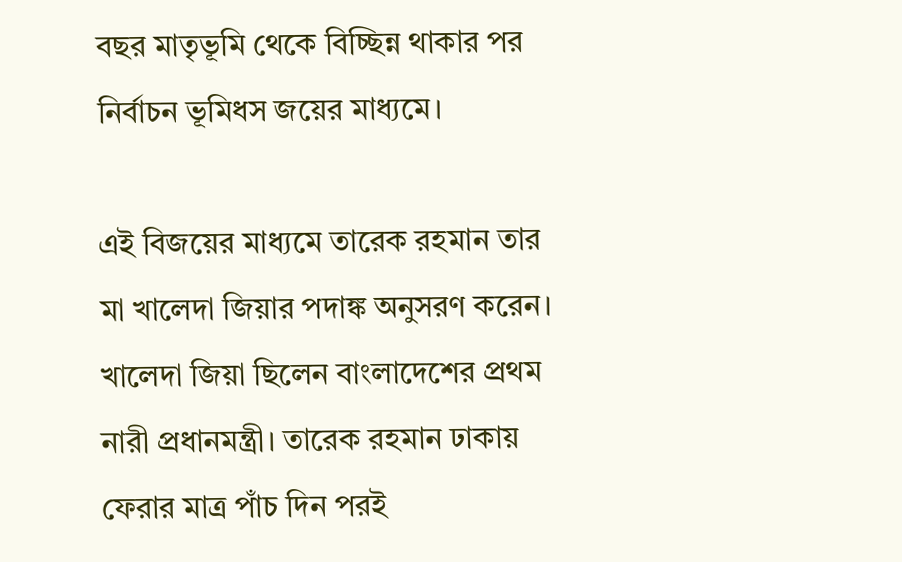বছর মাতৃভূমি থেকে বিচ্ছিন্ন থাকার পর নির্বাচন ভূমিধস জয়ের মাধ্যমে।

এই বিজয়ের মাধ্যমে তারেক রহমান তার মা খালেদা জিয়ার পদাঙ্ক অনুসরণ করেন। খালেদা জিয়া ছিলেন বাংলাদেশের প্রথম নারী প্রধানমন্ত্রী। তারেক রহমান ঢাকায় ফেরার মাত্র পাঁচ দিন পরই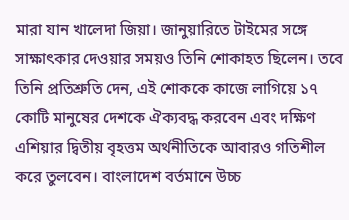মারা যান খালেদা জিয়া। জানুয়ারিতে টাইমের সঙ্গে সাক্ষাৎকার দেওয়ার সময়ও তিনি শোকাহত ছিলেন। তবে তিনি প্রতিশ্রুতি দেন, এই শোককে কাজে লাগিয়ে ১৭ কোটি মানুষের দেশকে ঐক্যবদ্ধ করবেন এবং দক্ষিণ এশিয়ার দ্বিতীয় বৃহত্তম অর্থনীতিকে আবারও গতিশীল করে তুলবেন। বাংলাদেশ বর্তমানে উচ্চ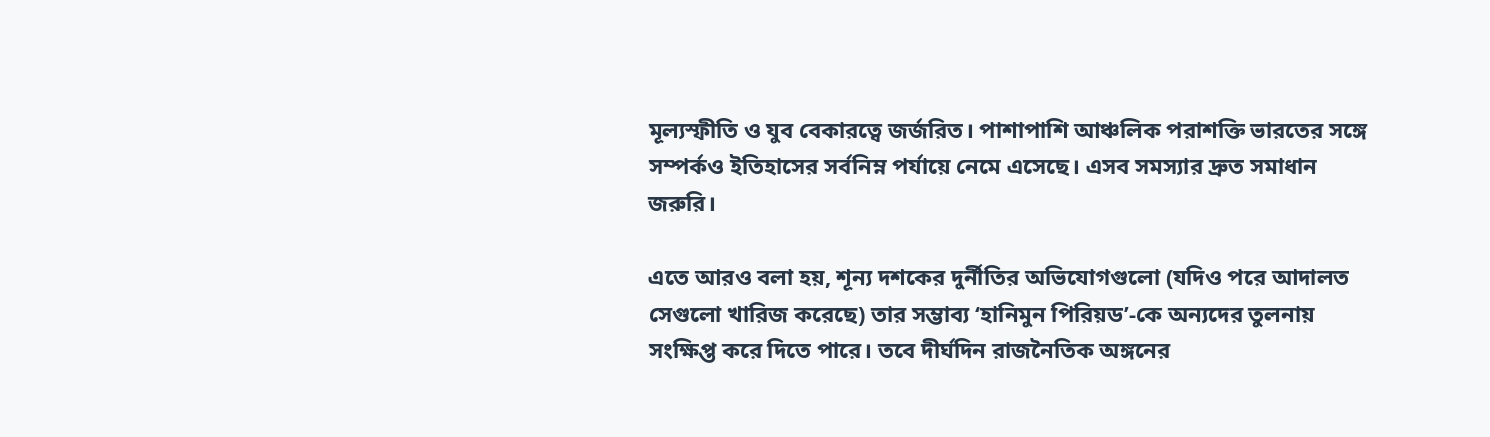মূল্যস্ফীতি ও যুব বেকারত্বে জর্জরিত। পাশাপাশি আঞ্চলিক পরাশক্তি ভারতের সঙ্গে সম্পর্কও ইতিহাসের সর্বনিম্ন পর্যায়ে নেমে এসেছে। এসব সমস্যার দ্রুত সমাধান জরুরি।

এতে আরও বলা হয়, শূন্য দশকের দুর্নীতির অভিযোগগুলো (যদিও পরে আদালত সেগুলো খারিজ করেছে) তার সম্ভাব্য ‘হানিমুন পিরিয়ড’-কে অন্যদের তুলনায় সংক্ষিপ্ত করে দিতে পারে। তবে দীর্ঘদিন রাজনৈতিক অঙ্গনের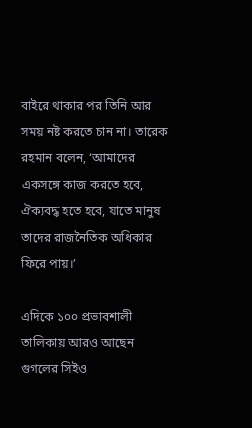বাইরে থাকার পর তিনি আর সময় নষ্ট করতে চান না। তারেক রহমান বলেন, ‘আমাদের একসঙ্গে কাজ করতে হবে, ঐক্যবদ্ধ হতে হবে, যাতে মানুষ তাদের রাজনৈতিক অধিকার ফিরে পায়।’

এদিকে ১০০ প্রভাবশালী তালিকায় আরও আছেন গুগলের সিইও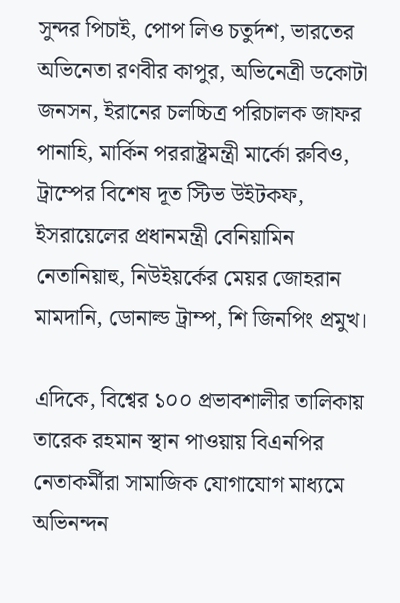সুন্দর পিচাই, পোপ লিও চতুর্দশ, ভারতের অভিনেতা রণবীর কাপুর, অভিনেত্রী ডকোটা জনসন, ইরানের চলচ্চিত্র পরিচালক জাফর পানাহি, মার্কিন পররাষ্ট্রমন্ত্রী মার্কো রুবিও, ট্রাম্পের বিশেষ দূত স্টিভ উইটকফ, ইসরায়েলের প্রধানমন্ত্রী বেনিয়ামিন নেতানিয়াহু, নিউইয়র্কের মেয়র জোহরান মামদানি, ডোনাল্ড ট্রাম্প, শি জিনপিং প্রমুখ।

এদিকে, বিশ্বের ১০০ প্রভাবশালীর তালিকায় তারেক রহমান স্থান পাওয়ায় বিএনপির নেতাকর্মীরা সামাজিক যোগাযোগ মাধ্যমে অভিনন্দন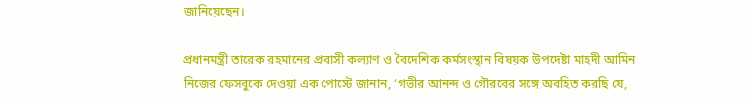জানিয়েছেন।

প্রধানমন্ত্রী তারেক রহমানের প্রবাসী কল্যাণ ও বৈদেশিক কর্মসংস্থান বিষয়ক উপদেষ্টা মাহদী আমিন নিজের ফেসবুকে দেওয়া এক পোস্টে জানান, ‘গভীর আনন্দ ও গৌরবের সঙ্গে অবহিত করছি যে,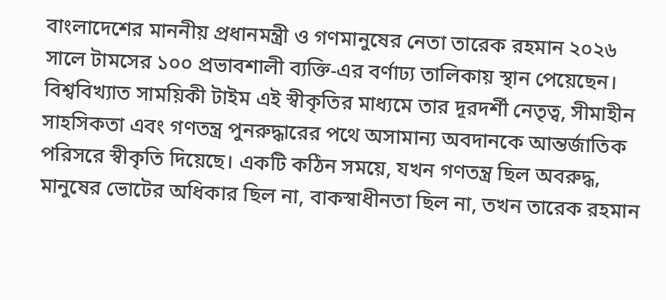বাংলাদেশের মাননীয় প্রধানমন্ত্রী ও গণমানুষের নেতা তারেক রহমান ২০২৬ সালে টামসের ১০০ প্রভাবশালী ব্যক্তি-এর বর্ণাঢ্য তালিকায় স্থান পেয়েছেন। বিশ্ববিখ্যাত সাময়িকী টাইম এই স্বীকৃতির মাধ্যমে তার দূরদর্শী নেতৃত্ব, সীমাহীন সাহসিকতা এবং গণতন্ত্র পুনরুদ্ধারের পথে অসামান্য অবদানকে আন্তর্জাতিক পরিসরে স্বীকৃতি দিয়েছে। একটি কঠিন সময়ে, যখন গণতন্ত্র ছিল অবরুদ্ধ, মানুষের ভোটের অধিকার ছিল না, বাকস্বাধীনতা ছিল না, তখন তারেক রহমান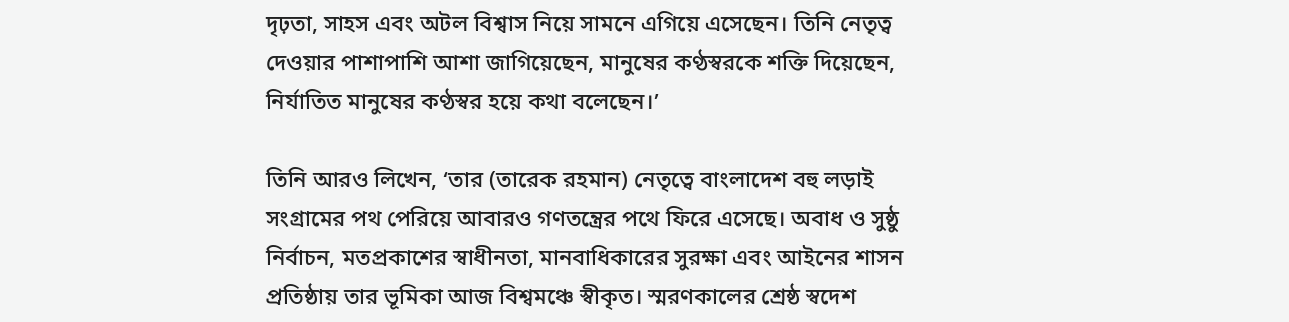দৃঢ়তা, সাহস এবং অটল বিশ্বাস নিয়ে সামনে এগিয়ে এসেছেন। তিনি নেতৃত্ব দেওয়ার পাশাপাশি আশা জাগিয়েছেন, মানুষের কণ্ঠস্বরকে শক্তি দিয়েছেন, নির্যাতিত মানুষের কণ্ঠস্বর হয়ে কথা বলেছেন।’

তিনি আরও লিখেন, ‘তার (তারেক রহমান) নেতৃত্বে বাংলাদেশ বহু লড়াই সংগ্রামের পথ পেরিয়ে আবারও গণতন্ত্রের পথে ফিরে এসেছে। অবাধ ও সুষ্ঠু নির্বাচন, মতপ্রকাশের স্বাধীনতা, মানবাধিকারের সুরক্ষা এবং আইনের শাসন প্রতিষ্ঠায় তার ভূমিকা আজ বিশ্বমঞ্চে স্বীকৃত। স্মরণকালের শ্রেষ্ঠ স্বদেশ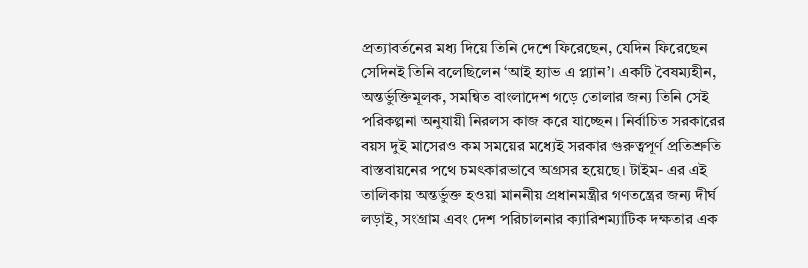প্রত্যাবর্তনের মধ্য দিয়ে তিনি দেশে ফিরেছেন, যেদিন ফিরেছেন সেদিনই তিনি বলেছিলেন ‘আই হ্যাভ এ প্ল্যান’। একটি বৈষম্যহীন, অন্তর্ভুক্তিমূলক, সমন্বিত বাংলাদেশ গড়ে তোলার জন্য তিনি সেই পরিকল্পনা অনুযায়ী নিরলস কাজ করে যাচ্ছেন। নির্বাচিত সরকারের বয়স দুই মাসেরও কম সময়ের মধ্যেই সরকার গুরুত্বপূর্ণ প্রতিশ্রুতি বাস্তবায়নের পথে চমৎকারভাবে অগ্রসর হয়েছে। টাইম- এর এই তালিকায় অন্তর্ভুক্ত হওয়া মাননীয় প্রধানমন্ত্রীর গণতন্ত্রের জন্য দীর্ঘ লড়াই, সংগ্রাম এবং দেশ পরিচালনার ক্যারিশম্যাটিক দক্ষতার এক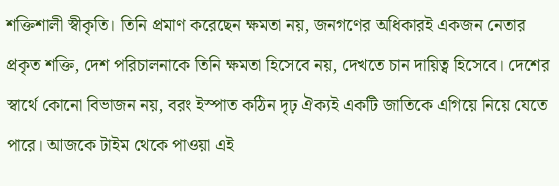শক্তিশালী স্বীকৃতি। তিনি প্রমাণ করেছেন ক্ষমতা নয়, জনগণের অধিকারই একজন নেতার প্রকৃত শক্তি, দেশ পরিচালনাকে তিনি ক্ষমতা হিসেবে নয়, দেখতে চান দায়িত্ব হিসেবে। দেশের স্বার্থে কোনো বিভাজন নয়, বরং ইস্পাত কঠিন দৃঢ় ঐক্যই একটি জাতিকে এগিয়ে নিয়ে যেতে পারে। আজকে টাইম থেকে পাওয়া এই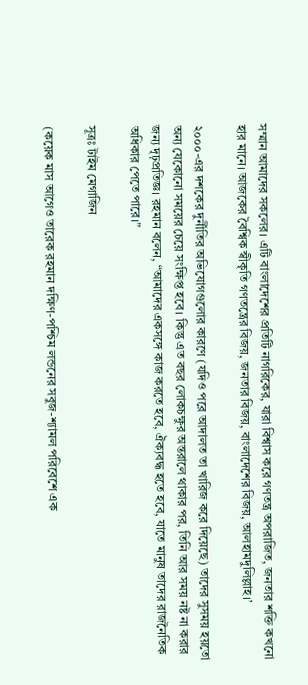সম্মান আমাদের সকলের। এটি বাংলাদেশের প্রতিটি নাগরিকের, যারা বিশ্বাস করে গণতন্ত্র অপরাজিত, জনতার শক্তি কখনো হার মানে। আজকের বৈশ্বিক স্বীকৃতি গণতন্ত্রের বিজয়, জনতার বিজয়, বাংলাদেশের বিজয়, আলহামদুলিল্লাহ।’

২০০০-এর দশকের দুর্নীতির অভিযোগগুলোর কারণে (যদিও পরে আদালত তা খারিজ করে দিয়েছে) তাদের সুসময় হয়তো অন্য যেকোনো সময়ের চেয়ে সংক্ষিপ্ত হবে। কিন্তু এত বছর লোকচক্ষুর অন্তরালে থাকার পর, তিনি আর সময় নষ্ট না করার জন্য দৃঢ়প্রতিজ্ঞ। রহমান বলেন, “আমাদের একসঙ্গে কাজ করতে হবে, ঐক্যবদ্ধ হতে হবে, যাতে মানুষ তাদের রাজনৈতিক অধিকার পেতে পারে।”

সূত্রঃ টাইম মেগাজিন

(কয়েক মাস আগেও তারেক রহমান দক্ষিণ-পশ্চিম লন্ডনের সবুজ-শ্যামল পরিবেশে এক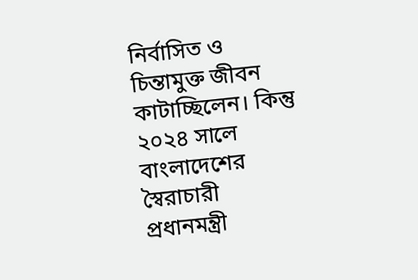নির্বাসিত ও চিন্তামুক্ত জীবন কাটাচ্ছিলেন। কিন্তু ২০২৪ সালে বাংলাদেশের স্বৈরাচারী প্রধানমন্ত্রী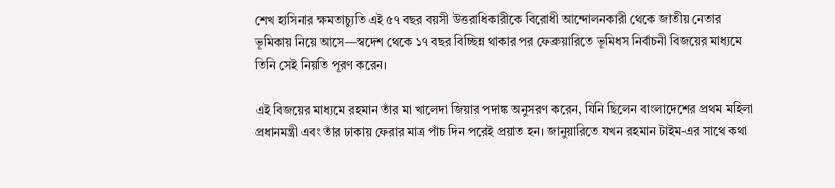শেখ হাসিনার ক্ষমতাচ্যুতি এই ৫৭ বছর বয়সী উত্তরাধিকারীকে বিরোধী আন্দোলনকারী থেকে জাতীয় নেতার ভূমিকায় নিয়ে আসে—স্বদেশ থেকে ১৭ বছর বিচ্ছিন্ন থাকার পর ফেব্রুয়ারিতে ভূমিধস নির্বাচনী বিজয়ের মাধ্যমে তিনি সেই নিয়তি পূরণ করেন।

এই বিজয়ের মাধ্যমে রহমান তাঁর মা খালেদা জিয়ার পদাঙ্ক অনুসরণ করেন, যিনি ছিলেন বাংলাদেশের প্রথম মহিলা প্রধানমন্ত্রী এবং তাঁর ঢাকায় ফেরার মাত্র পাঁচ দিন পরেই প্রয়াত হন। জানুয়ারিতে যখন রহমান টাইম-এর সাথে কথা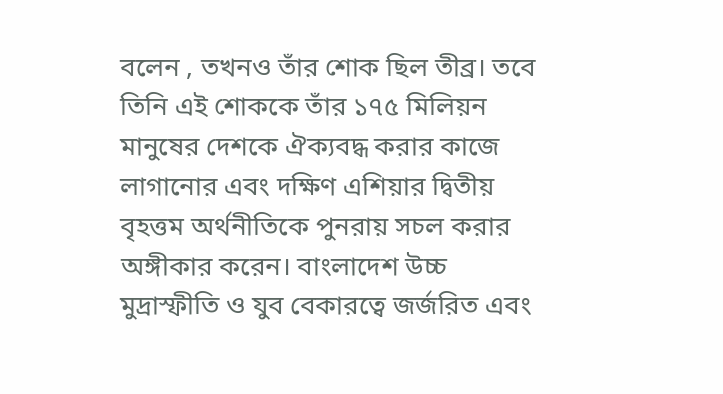বলেন , তখনও তাঁর শোক ছিল তীব্র। তবে তিনি এই শোককে তাঁর ১৭৫ মিলিয়ন মানুষের দেশকে ঐক্যবদ্ধ করার কাজে লাগানোর এবং দক্ষিণ এশিয়ার দ্বিতীয় বৃহত্তম অর্থনীতিকে পুনরায় সচল করার অঙ্গীকার করেন। বাংলাদেশ উচ্চ মুদ্রাস্ফীতি ও যুব বেকারত্বে জর্জরিত এবং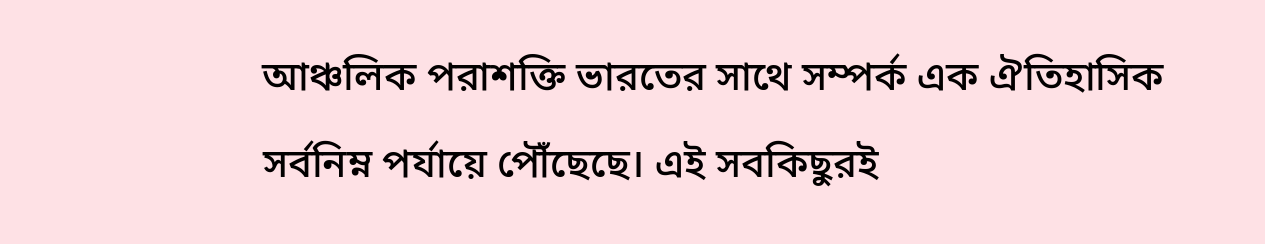আঞ্চলিক পরাশক্তি ভারতের সাথে সম্পর্ক এক ঐতিহাসিক সর্বনিম্ন পর্যায়ে পৌঁছেছে। এই সবকিছুরই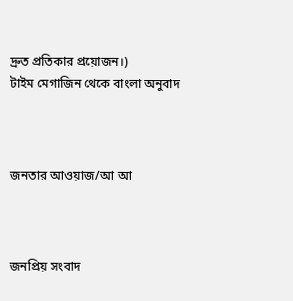দ্রুত প্রতিকার প্রয়োজন।)
টাইম মেগাজিন থেকে বাংলা অনুবাদ



জনতার আওয়াজ/আ আ



জনপ্রিয় সংবাদ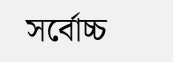সর্বোচ্চ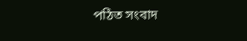পঠিত সংবাদ